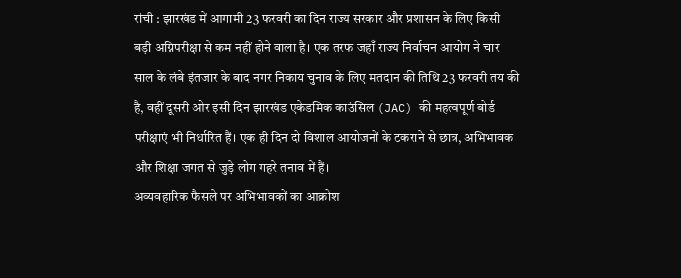रांची : झारखंड में आगामी 23 फरवरी का दिन राज्य सरकार और प्रशासन के लिए किसी बड़ी अग्निपरीक्षा से कम नहीं होने वाला है। एक तरफ जहाँ राज्य निर्वाचन आयोग ने चार साल के लंबे इंतजार के बाद नगर निकाय चुनाव के लिए मतदान की तिथि 23 फरवरी तय की है, वहीं दूसरी ओर इसी दिन झारखंड एकेडमिक काउंसिल (JAC) की महत्वपूर्ण बोर्ड परीक्षाएं भी निर्धारित हैं। एक ही दिन दो विशाल आयोजनों के टकराने से छात्र, अभिभावक और शिक्षा जगत से जुड़े लोग गहरे तनाव में हैं।
अव्यवहारिक फैसले पर अभिभावकों का आक्रोश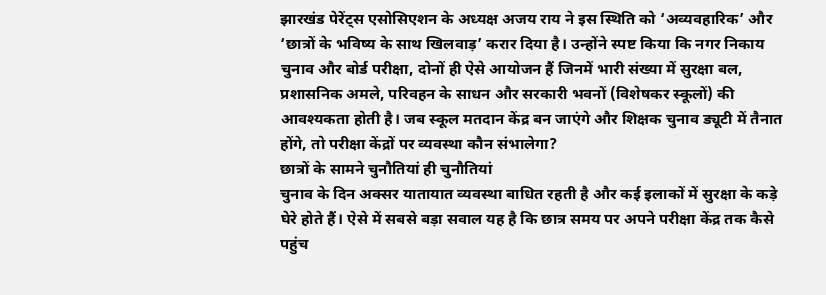झारखंड पेरेंट्स एसोसिएशन के अध्यक्ष अजय राय ने इस स्थिति को ‘अव्यवहारिक’ और ‘छात्रों के भविष्य के साथ खिलवाड़’ करार दिया है। उन्होंने स्पष्ट किया कि नगर निकाय चुनाव और बोर्ड परीक्षा, दोनों ही ऐसे आयोजन हैं जिनमें भारी संख्या में सुरक्षा बल, प्रशासनिक अमले, परिवहन के साधन और सरकारी भवनों (विशेषकर स्कूलों) की आवश्यकता होती है। जब स्कूल मतदान केंद्र बन जाएंगे और शिक्षक चुनाव ड्यूटी में तैनात होंगे, तो परीक्षा केंद्रों पर व्यवस्था कौन संभालेगा?
छात्रों के सामने चुनौतियां ही चुनौतियां
चुनाव के दिन अक्सर यातायात व्यवस्था बाधित रहती है और कई इलाकों में सुरक्षा के कड़े घेरे होते हैं। ऐसे में सबसे बड़ा सवाल यह है कि छात्र समय पर अपने परीक्षा केंद्र तक कैसे पहुंच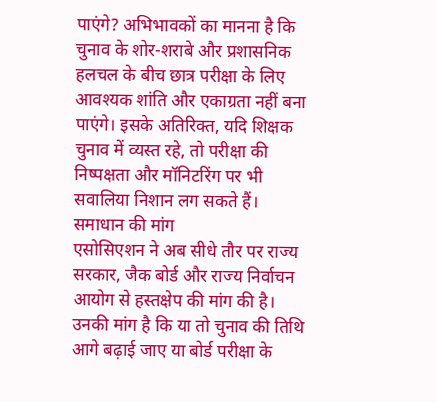पाएंगे? अभिभावकों का मानना है कि चुनाव के शोर-शराबे और प्रशासनिक हलचल के बीच छात्र परीक्षा के लिए आवश्यक शांति और एकाग्रता नहीं बना पाएंगे। इसके अतिरिक्त, यदि शिक्षक चुनाव में व्यस्त रहे, तो परीक्षा की निष्पक्षता और मॉनिटरिंग पर भी सवालिया निशान लग सकते हैं।
समाधान की मांग
एसोसिएशन ने अब सीधे तौर पर राज्य सरकार, जैक बोर्ड और राज्य निर्वाचन आयोग से हस्तक्षेप की मांग की है। उनकी मांग है कि या तो चुनाव की तिथि आगे बढ़ाई जाए या बोर्ड परीक्षा के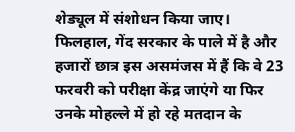शेड्यूल में संशोधन किया जाए। फिलहाल, गेंद सरकार के पाले में है और हजारों छात्र इस असमंजस में हैं कि वे 23 फरवरी को परीक्षा केंद्र जाएंगे या फिर उनके मोहल्ले में हो रहे मतदान के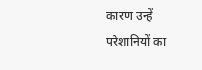कारण उन्हें परेशानियों का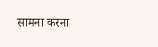सामना करना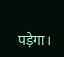पड़ेगा।